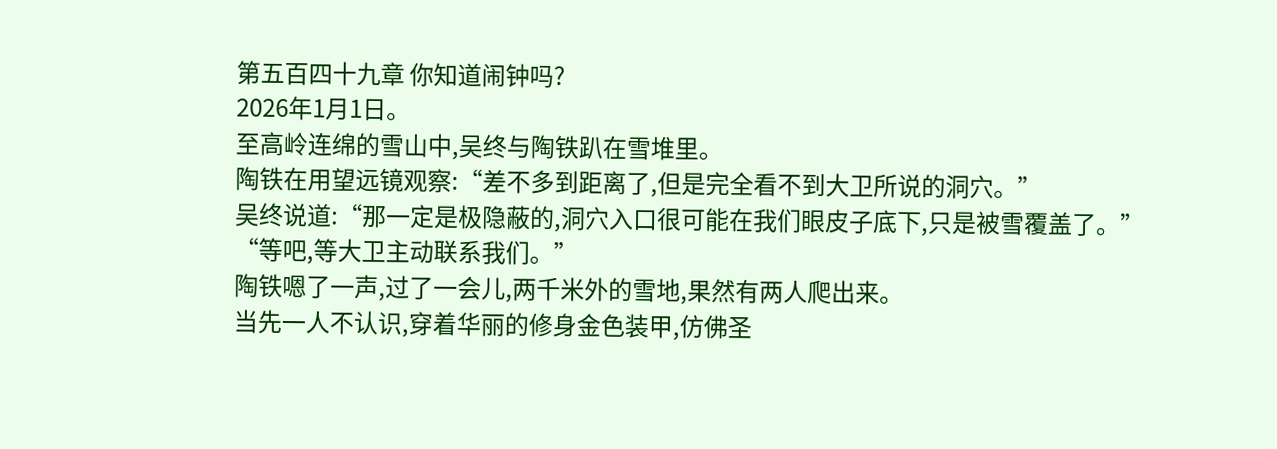第五百四十九章 你知道闹钟吗?
2026年1月1日。
至高岭连绵的雪山中,吴终与陶铁趴在雪堆里。
陶铁在用望远镜观察:“差不多到距离了,但是完全看不到大卫所说的洞穴。”
吴终说道:“那一定是极隐蔽的,洞穴入口很可能在我们眼皮子底下,只是被雪覆盖了。”
“等吧,等大卫主动联系我们。”
陶铁嗯了一声,过了一会儿,两千米外的雪地,果然有两人爬出来。
当先一人不认识,穿着华丽的修身金色装甲,仿佛圣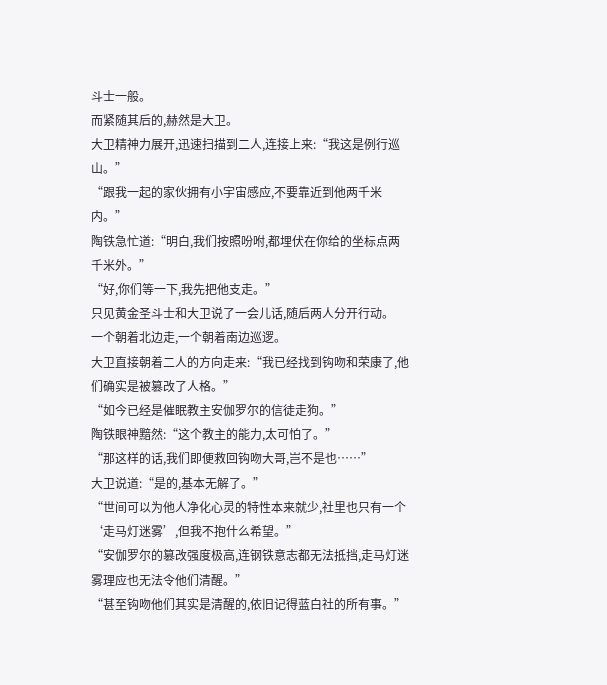斗士一般。
而紧随其后的,赫然是大卫。
大卫精神力展开,迅速扫描到二人,连接上来:“我这是例行巡山。”
“跟我一起的家伙拥有小宇宙感应,不要靠近到他两千米内。”
陶铁急忙道:“明白,我们按照吩咐,都埋伏在你给的坐标点两千米外。”
“好,你们等一下,我先把他支走。”
只见黄金圣斗士和大卫说了一会儿话,随后两人分开行动。
一个朝着北边走,一个朝着南边巡逻。
大卫直接朝着二人的方向走来:“我已经找到钩吻和荣康了,他们确实是被篡改了人格。”
“如今已经是催眠教主安伽罗尔的信徒走狗。”
陶铁眼神黯然:“这个教主的能力,太可怕了。”
“那这样的话,我们即便救回钩吻大哥,岂不是也……”
大卫说道:“是的,基本无解了。”
“世间可以为他人净化心灵的特性本来就少,社里也只有一个‘走马灯迷雾’,但我不抱什么希望。”
“安伽罗尔的篡改强度极高,连钢铁意志都无法抵挡,走马灯迷雾理应也无法令他们清醒。”
“甚至钩吻他们其实是清醒的,依旧记得蓝白社的所有事。”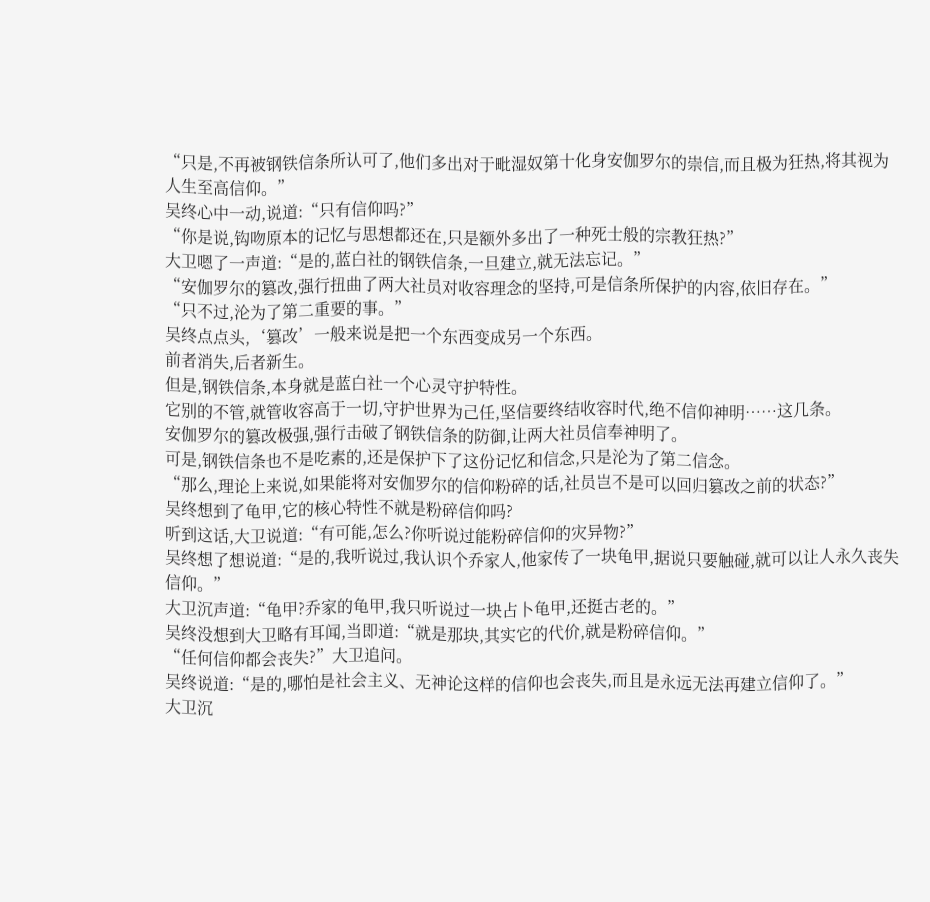“只是,不再被钢铁信条所认可了,他们多出对于毗湿奴第十化身安伽罗尔的崇信,而且极为狂热,将其视为人生至高信仰。”
吴终心中一动,说道:“只有信仰吗?”
“你是说,钩吻原本的记忆与思想都还在,只是额外多出了一种死士般的宗教狂热?”
大卫嗯了一声道:“是的,蓝白社的钢铁信条,一旦建立,就无法忘记。”
“安伽罗尔的篡改,强行扭曲了两大社员对收容理念的坚持,可是信条所保护的内容,依旧存在。”
“只不过,沦为了第二重要的事。”
吴终点点头,‘篡改’一般来说是把一个东西变成另一个东西。
前者消失,后者新生。
但是,钢铁信条,本身就是蓝白社一个心灵守护特性。
它别的不管,就管收容高于一切,守护世界为己任,坚信要终结收容时代,绝不信仰神明……这几条。
安伽罗尔的篡改极强,强行击破了钢铁信条的防御,让两大社员信奉神明了。
可是,钢铁信条也不是吃素的,还是保护下了这份记忆和信念,只是沦为了第二信念。
“那么,理论上来说,如果能将对安伽罗尔的信仰粉碎的话,社员岂不是可以回归篡改之前的状态?”
吴终想到了龟甲,它的核心特性不就是粉碎信仰吗?
听到这话,大卫说道:“有可能,怎么?你听说过能粉碎信仰的灾异物?”
吴终想了想说道:“是的,我听说过,我认识个乔家人,他家传了一块龟甲,据说只要触碰,就可以让人永久丧失信仰。”
大卫沉声道:“龟甲?乔家的龟甲,我只听说过一块占卜龟甲,还挺古老的。”
吴终没想到大卫略有耳闻,当即道:“就是那块,其实它的代价,就是粉碎信仰。”
“任何信仰都会丧失?”大卫追问。
吴终说道:“是的,哪怕是社会主义、无神论这样的信仰也会丧失,而且是永远无法再建立信仰了。”
大卫沉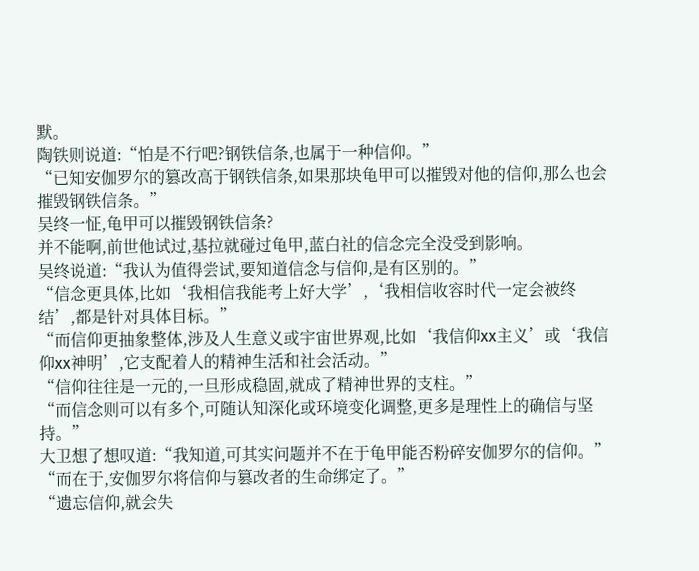默。
陶铁则说道:“怕是不行吧?钢铁信条,也属于一种信仰。”
“已知安伽罗尔的篡改高于钢铁信条,如果那块龟甲可以摧毁对他的信仰,那么也会摧毁钢铁信条。”
吴终一怔,龟甲可以摧毁钢铁信条?
并不能啊,前世他试过,基拉就碰过龟甲,蓝白社的信念完全没受到影响。
吴终说道:“我认为值得尝试,要知道信念与信仰,是有区别的。”
“信念更具体,比如‘我相信我能考上好大学’,‘我相信收容时代一定会被终结’,都是针对具体目标。”
“而信仰更抽象整体,涉及人生意义或宇宙世界观,比如‘我信仰xx主义’或‘我信仰xx神明’,它支配着人的精神生活和社会活动。”
“信仰往往是一元的,一旦形成稳固,就成了精神世界的支柱。”
“而信念则可以有多个,可随认知深化或环境变化调整,更多是理性上的确信与坚持。”
大卫想了想叹道:“我知道,可其实问题并不在于龟甲能否粉碎安伽罗尔的信仰。”
“而在于,安伽罗尔将信仰与篡改者的生命绑定了。”
“遗忘信仰,就会失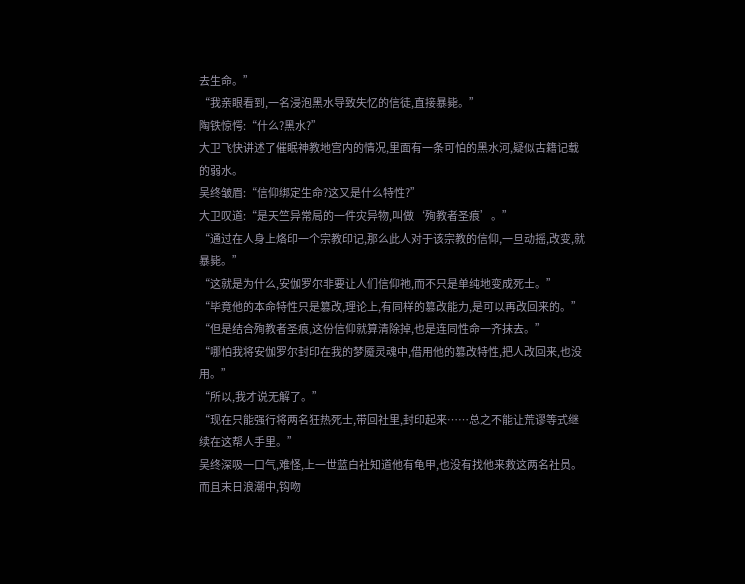去生命。”
“我亲眼看到,一名浸泡黑水导致失忆的信徒,直接暴毙。”
陶铁惊愕:“什么?黑水?”
大卫飞快讲述了催眠神教地宫内的情况,里面有一条可怕的黑水河,疑似古籍记载的弱水。
吴终皱眉:“信仰绑定生命?这又是什么特性?”
大卫叹道:“是天竺异常局的一件灾异物,叫做‘殉教者圣痕’。”
“通过在人身上烙印一个宗教印记,那么此人对于该宗教的信仰,一旦动摇,改变,就暴毙。”
“这就是为什么,安伽罗尔非要让人们信仰祂,而不只是单纯地变成死士。”
“毕竟他的本命特性只是篡改,理论上,有同样的篡改能力,是可以再改回来的。”
“但是结合殉教者圣痕,这份信仰就算清除掉,也是连同性命一齐抹去。”
“哪怕我将安伽罗尔封印在我的梦魇灵魂中,借用他的篡改特性,把人改回来,也没用。”
“所以,我才说无解了。”
“现在只能强行将两名狂热死士,带回社里,封印起来……总之不能让荒谬等式继续在这帮人手里。”
吴终深吸一口气,难怪,上一世蓝白社知道他有龟甲,也没有找他来救这两名社员。
而且末日浪潮中,钩吻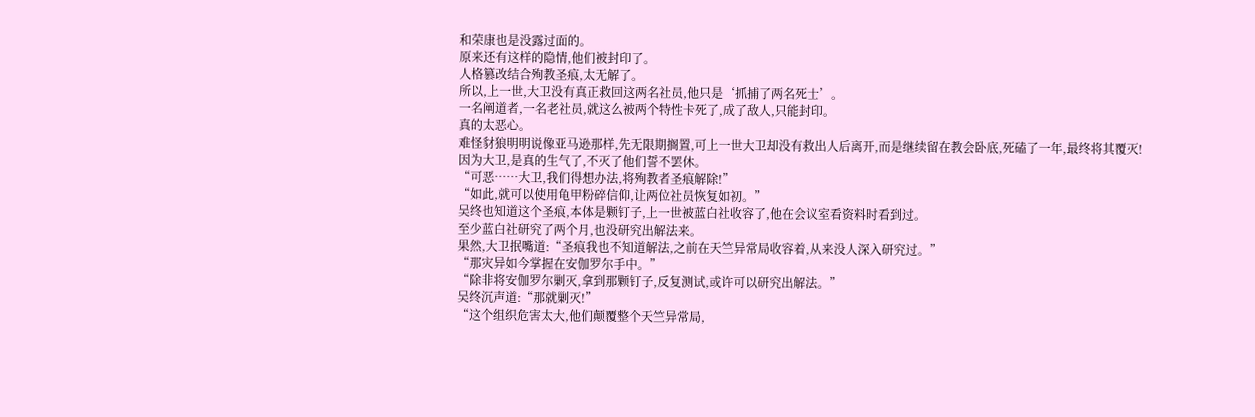和荣康也是没露过面的。
原来还有这样的隐情,他们被封印了。
人格篡改结合殉教圣痕,太无解了。
所以,上一世,大卫没有真正救回这两名社员,他只是‘抓捕了两名死士’。
一名阐道者,一名老社员,就这么被两个特性卡死了,成了敌人,只能封印。
真的太恶心。
难怪豺狼明明说像亚马逊那样,先无限期搁置,可上一世大卫却没有救出人后离开,而是继续留在教会卧底,死磕了一年,最终将其覆灭!
因为大卫,是真的生气了,不灭了他们誓不罢休。
“可恶……大卫,我们得想办法,将殉教者圣痕解除!”
“如此,就可以使用龟甲粉碎信仰,让两位社员恢复如初。”
吴终也知道这个圣痕,本体是颗钉子,上一世被蓝白社收容了,他在会议室看资料时看到过。
至少蓝白社研究了两个月,也没研究出解法来。
果然,大卫抿嘴道:“圣痕我也不知道解法,之前在天竺异常局收容着,从来没人深入研究过。”
“那灾异如今掌握在安伽罗尔手中。”
“除非将安伽罗尔剿灭,拿到那颗钉子,反复测试,或许可以研究出解法。”
吴终沉声道:“那就剿灭!”
“这个组织危害太大,他们颠覆整个天竺异常局,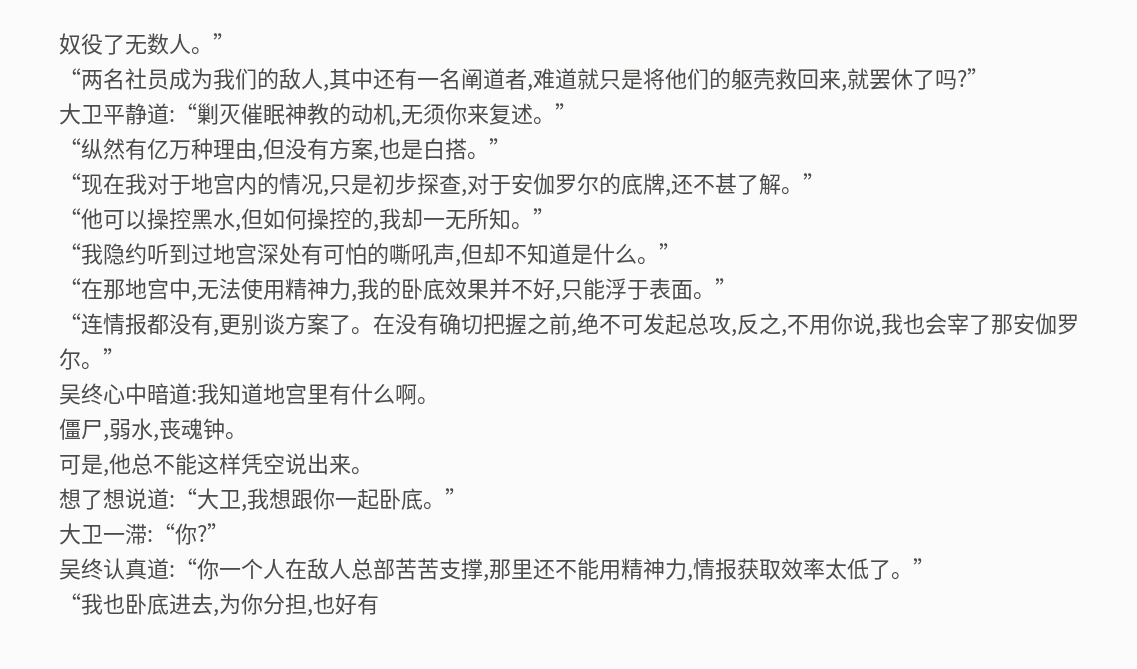奴役了无数人。”
“两名社员成为我们的敌人,其中还有一名阐道者,难道就只是将他们的躯壳救回来,就罢休了吗?”
大卫平静道:“剿灭催眠神教的动机,无须你来复述。”
“纵然有亿万种理由,但没有方案,也是白搭。”
“现在我对于地宫内的情况,只是初步探查,对于安伽罗尔的底牌,还不甚了解。”
“他可以操控黑水,但如何操控的,我却一无所知。”
“我隐约听到过地宫深处有可怕的嘶吼声,但却不知道是什么。”
“在那地宫中,无法使用精神力,我的卧底效果并不好,只能浮于表面。”
“连情报都没有,更别谈方案了。在没有确切把握之前,绝不可发起总攻,反之,不用你说,我也会宰了那安伽罗尔。”
吴终心中暗道:我知道地宫里有什么啊。
僵尸,弱水,丧魂钟。
可是,他总不能这样凭空说出来。
想了想说道:“大卫,我想跟你一起卧底。”
大卫一滞:“你?”
吴终认真道:“你一个人在敌人总部苦苦支撑,那里还不能用精神力,情报获取效率太低了。”
“我也卧底进去,为你分担,也好有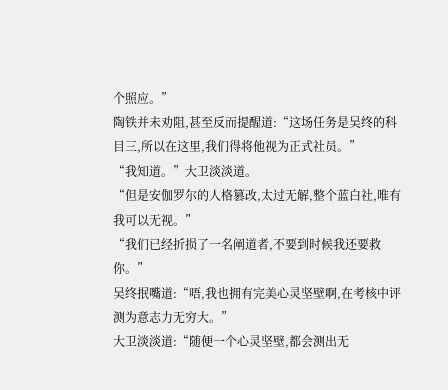个照应。”
陶铁并未劝阻,甚至反而提醒道:“这场任务是吴终的科目三,所以在这里,我们得将他视为正式社员。”
“我知道。”大卫淡淡道。
“但是安伽罗尔的人格篡改,太过无解,整个蓝白社,唯有我可以无视。”
“我们已经折损了一名阐道者,不要到时候我还要救你。”
吴终抿嘴道:“唔,我也拥有完美心灵坚壁啊,在考核中评测为意志力无穷大。”
大卫淡淡道:“随便一个心灵坚壁,都会测出无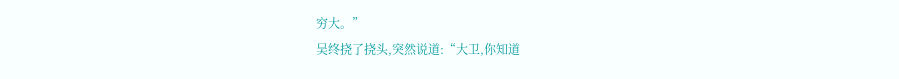穷大。”
吴终挠了挠头,突然说道:“大卫,你知道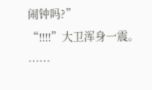闹钟吗?”
“!!!!”大卫浑身一震。
……